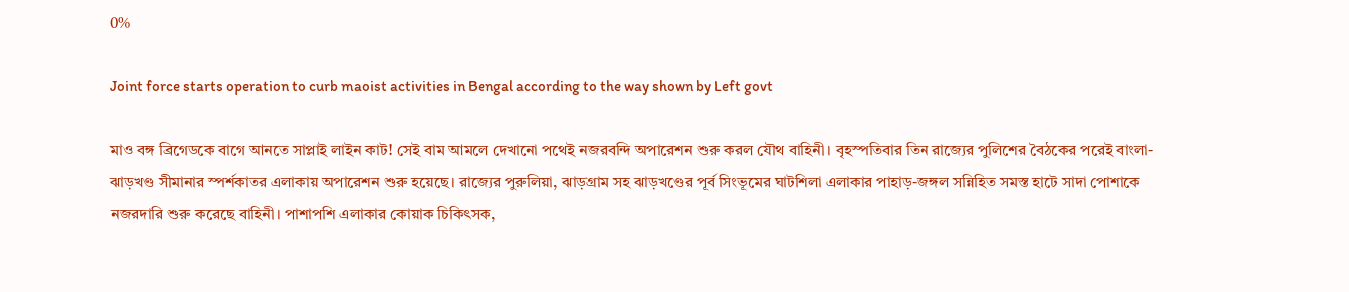0%

Joint force starts operation to curb maoist activities in Bengal according to the way shown by Left govt

মাও বঙ্গ ব্রিগেডকে বাগে আনতে সাপ্লাই লাইন কাট! সেই বাম আমলে দেখানো পথেই নজরবন্দি অপারেশন শুরু করল যৌথ বাহিনী। বৃহস্পতিবার তিন রাজ্যের পুলিশের বৈঠকের পরেই বাংলা-ঝাড়খণ্ড সীমানার স্পর্শকাতর এলাকায় অপারেশন শুরু হয়েছে। রাজ্যের পুরুলিয়া, ঝাড়গ্রাম সহ ঝাড়খণ্ডের পূর্ব সিংভূমের ঘাটশিলা এলাকার পাহাড়-জঙ্গল সন্নিহিত সমস্ত হাটে সাদা পোশাকে নজরদারি শুরু করেছে বাহিনী। পাশাপশি এলাকার কোয়াক চিকিৎসক,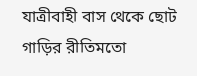যাত্রীবাহী বাস থেকে ছোট গাড়ির রীতিমতো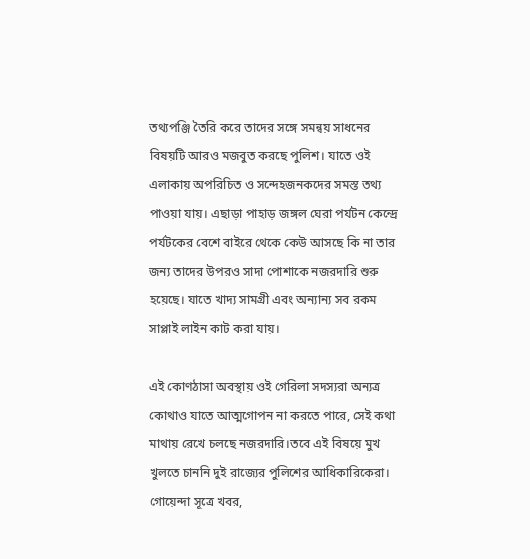তথ্যপঞ্জি তৈরি করে তাদের সঙ্গে সমন্বয় সাধনের বিষয়টি আরও মজবুত করছে পুলিশ। যাতে ওই এলাকায় অপরিচিত ও সন্দেহজনকদের সমস্ত তথ্য পাওয়া যায়। এছাড়া পাহাড় জঙ্গল ঘেরা পর্যটন কেন্দ্রে পর্যটকের বেশে বাইরে থেকে কেউ আসছে কি না তার জন্য তাদের উপরও সাদা পোশাকে নজরদারি শুরু হয়েছে। যাতে খাদ্য সামগ্রী এবং অন্যান্য সব রকম সাপ্লাই লাইন কাট করা যায়।

এই কোণঠাসা অবস্থায় ওই গেরিলা সদস্যরা অন্যত্র কোথাও যাতে আত্মগোপন না করতে পারে, সেই কথা মাথায় রেখে চলছে নজরদারি।তবে এই বিষয়ে মুখ খুলতে চাননি দুই রাজ্যের পুলিশের আধিকারিকেরা। গোয়েন্দা সূত্রে খবর,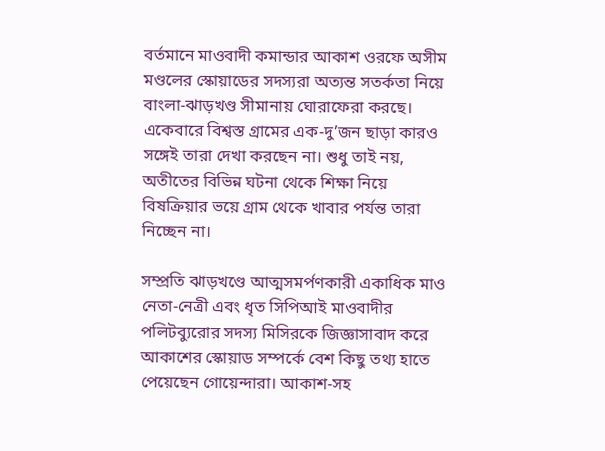বর্তমানে মাওবাদী কমান্ডার আকাশ ওরফে অসীম মণ্ডলের স্কোয়াডের সদস্যরা অত্যন্ত সতর্কতা নিয়ে বাংলা-ঝাড়খণ্ড সীমানায় ঘোরাফেরা করছে। একেবারে বিশ্বস্ত গ্রামের এক-দু’জন ছাড়া কারও সঙ্গেই তারা দেখা করছেন না। শুধু তাই নয়, অতীতের বিভিন্ন ঘটনা থেকে শিক্ষা নিয়ে বিষক্রিয়ার ভয়ে গ্রাম থেকে খাবার পর্যন্ত তারা নিচ্ছেন না।

সম্প্রতি ঝাড়খণ্ডে আত্মসমর্পণকারী একাধিক মাও নেতা-নেত্রী এবং ধৃত সিপিআই মাওবাদীর পলিটব্যুরোর সদস্য মিসিরকে জিজ্ঞাসাবাদ করে আকাশের স্কোয়াড সম্পর্কে বেশ কিছু তথ্য হাতে পেয়েছেন গোয়েন্দারা। আকাশ-সহ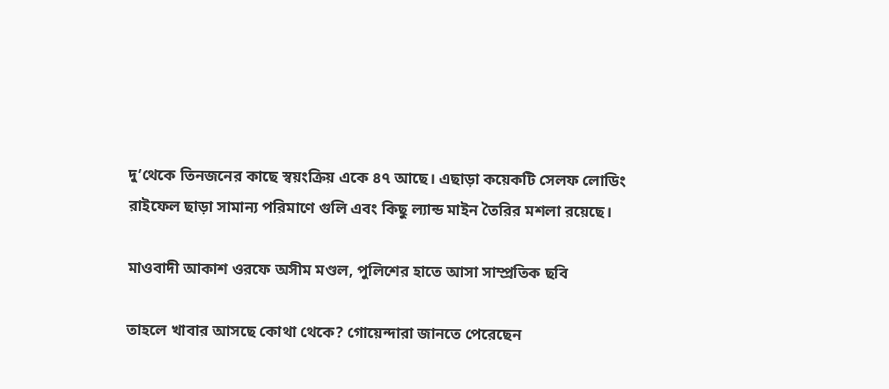দু’থেকে তিনজনের কাছে স্বয়ংক্রিয় একে ৪৭ আছে। এছাড়া কয়েকটি সেলফ লোডিং রাইফেল ছাড়া সামান্য পরিমাণে গুলি এবং কিছু ল্যান্ড মাইন তৈরির মশলা রয়েছে।

মাওবাদী আকাশ ওরফে অসীম মণ্ডল, পুলিশের হাতে আসা সাম্প্রতিক ছবি

তাহলে খাবার আসছে কোথা থেকে? গোয়েন্দারা জানতে পেরেছেন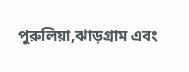পুরুলিয়া,ঝাড়গ্রাম এবং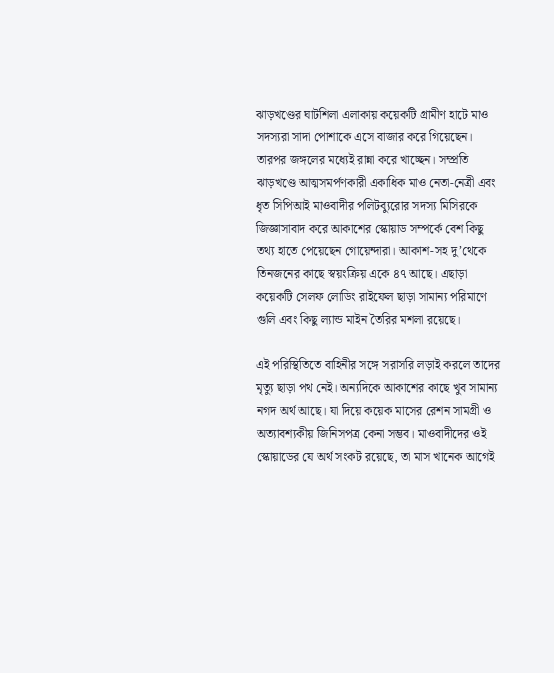ঝাড়খণ্ডের ঘাটশিলা এলাকায় কয়েকটি গ্রামীণ হাটে মাও সদস্যরা সাদা পোশাকে এসে বাজার করে গিয়েছেন। তারপর জঙ্গলের মধ্যেই রান্না করে খাচ্ছেন। সম্প্রতি ঝাড়খণ্ডে আত্মসমর্পণকারী একাধিক মাও নেতা-নেত্রী এবং ধৃত সিপিআই মাওবাদীর পলিটব্যুরোর সদস্য মিসিরকে জিজ্ঞাসাবাদ করে আকাশের স্কোয়াড সম্পর্কে বেশ কিছু তথ্য হাতে পেয়েছেন গোয়েন্দারা। আকাশ-সহ দু’থেকে তিনজনের কাছে স্বয়ংক্রিয় একে ৪৭ আছে। এছাড়া কয়েকটি সেলফ লোডিং রাইফেল ছাড়া সামান্য পরিমাণে গুলি এবং কিছু ল্যান্ড মাইন তৈরির মশলা রয়েছে।

এই পরিস্থিতিতে বাহিনীর সঙ্গে সরাসরি লড়াই করলে তাদের মৃত্যু ছাড়া পথ নেই। অন্যদিকে আকাশের কাছে খুব সামান্য নগদ অর্থ আছে। যা দিয়ে কয়েক মাসের রেশন সামগ্রী ও অত্যাবশ্যকীয় জিনিসপত্র কেনা সম্ভব। মাওবাদীদের ওই স্কোয়াডের যে অর্থ সংকট রয়েছে, তা মাস খানেক আগেই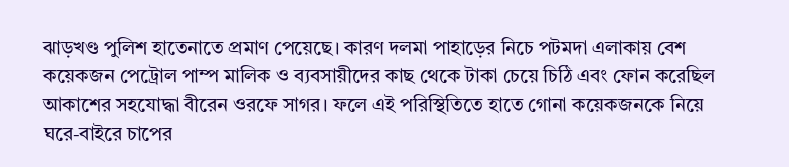ঝাড়খণ্ড পুলিশ হাতেনাতে প্রমাণ পেয়েছে। কারণ দলমা পাহাড়ের নিচে পটমদা এলাকায় বেশ কয়েকজন পেট্রোল পাম্প মালিক ও ব্যবসায়ীদের কাছ থেকে টাকা চেয়ে চিঠি এবং ফোন করেছিল আকাশের সহযোদ্ধা বীরেন ওরফে সাগর। ফলে এই পরিস্থিতিতে হাতে গোনা কয়েকজনকে নিয়ে ঘরে-বাইরে চাপের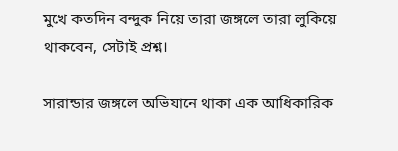মুখে কতদিন বন্দুক নিয়ে তারা জঙ্গলে তারা লুকিয়ে থাকবেন, সেটাই প্রশ্ন।

সারান্ডার জঙ্গলে অভিযানে থাকা এক আধিকারিক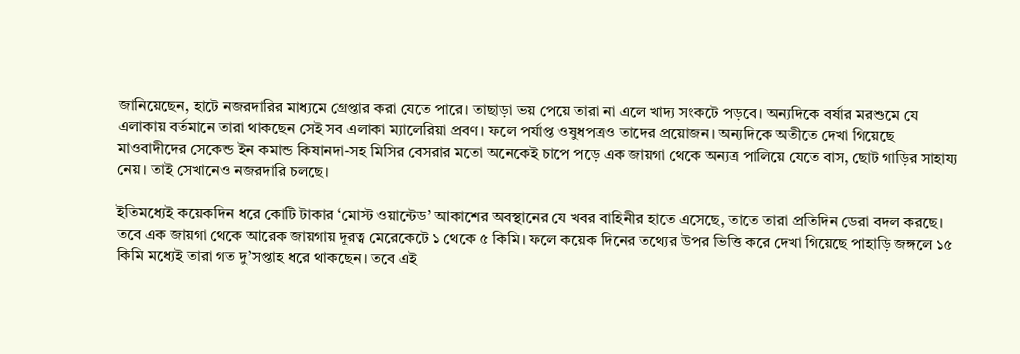জানিয়েছেন, হাটে নজরদারির মাধ্যমে গ্রেপ্তার করা যেতে পারে। তাছাড়া ভয় পেয়ে তারা না এলে খাদ্য সংকটে পড়বে। অন্যদিকে বর্ষার মরশুমে যে এলাকায় বর্তমানে তারা থাকছেন সেই সব এলাকা ম্যালেরিয়া প্রবণ। ফলে পর্যাপ্ত ওষুধপত্রও তাদের প্রয়োজন। অন্যদিকে অতীতে দেখা গিয়েছে মাওবাদীদের সেকেন্ড ইন কমান্ড কিষানদা-সহ মিসির বেসরার মতো অনেকেই চাপে পড়ে এক জায়গা থেকে অন্যত্র পালিয়ে যেতে বাস, ছোট গাড়ির সাহায্য নেয়। তাই সেখানেও নজরদারি চলছে।

ইতিমধ্যেই কয়েকদিন ধরে কোটি টাকার ‘মোস্ট ওয়ান্টেড’ আকাশের অবস্থানের যে খবর বাহিনীর হাতে এসেছে, তাতে তারা প্রতিদিন ডেরা বদল করছে। তবে এক জায়গা থেকে আরেক জায়গায় দূরত্ব মেরেকেটে ১ থেকে ৫ কিমি। ফলে কয়েক দিনের তথ্যের উপর ভিত্তি করে দেখা গিয়েছে পাহাড়ি জঙ্গলে ১৫ কিমি মধ্যেই তারা গত দু’সপ্তাহ ধরে থাকছেন। তবে এই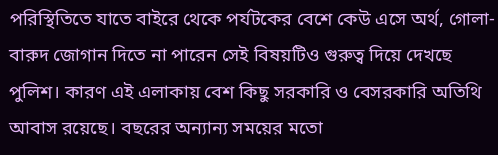পরিস্থিতিতে যাতে বাইরে থেকে পর্যটকের বেশে কেউ এসে অর্থ, গোলা-বারুদ জোগান দিতে না পারেন সেই বিষয়টিও গুরুত্ব দিয়ে দেখছে পুলিশ। কারণ এই এলাকায় বেশ কিছু সরকারি ও বেসরকারি অতিথি আবাস রয়েছে। বছরের অন্যান্য সময়ের মতো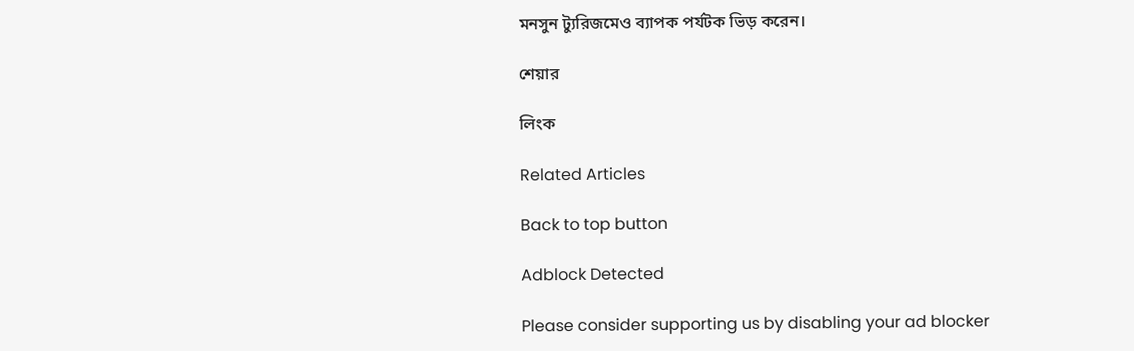মনসুন ট্যুরিজমেও ব্যাপক পর্যটক ভিড় করেন।

শেয়ার

লিংক

Related Articles

Back to top button

Adblock Detected

Please consider supporting us by disabling your ad blocker